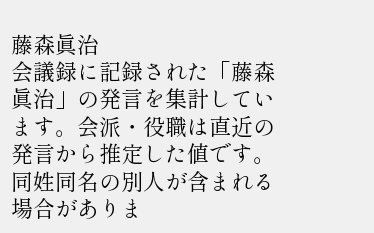藤森眞治
会議録に記録された「藤森眞治」の発言を集計しています。会派・役職は直近の発言から推定した値です。同姓同名の別人が含まれる場合がありま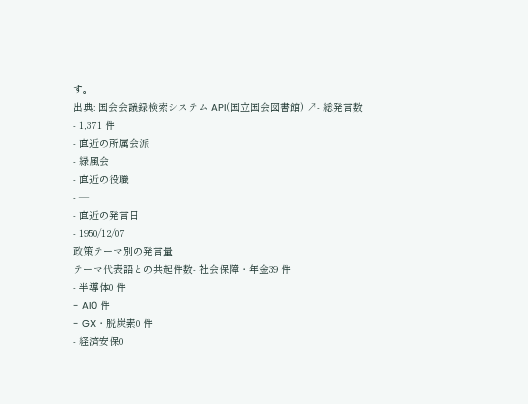す。
出典: 国会会議録検索システム API(国立国会図書館) ↗- 総発言数
- 1,371 件
- 直近の所属会派
- 緑風会
- 直近の役職
- —
- 直近の発言日
- 1950/12/07
政策テーマ別の発言量
テーマ代表語との共起件数- 社会保障・年金39 件
- 半導体0 件
- AI0 件
- GX・脱炭素0 件
- 経済安保0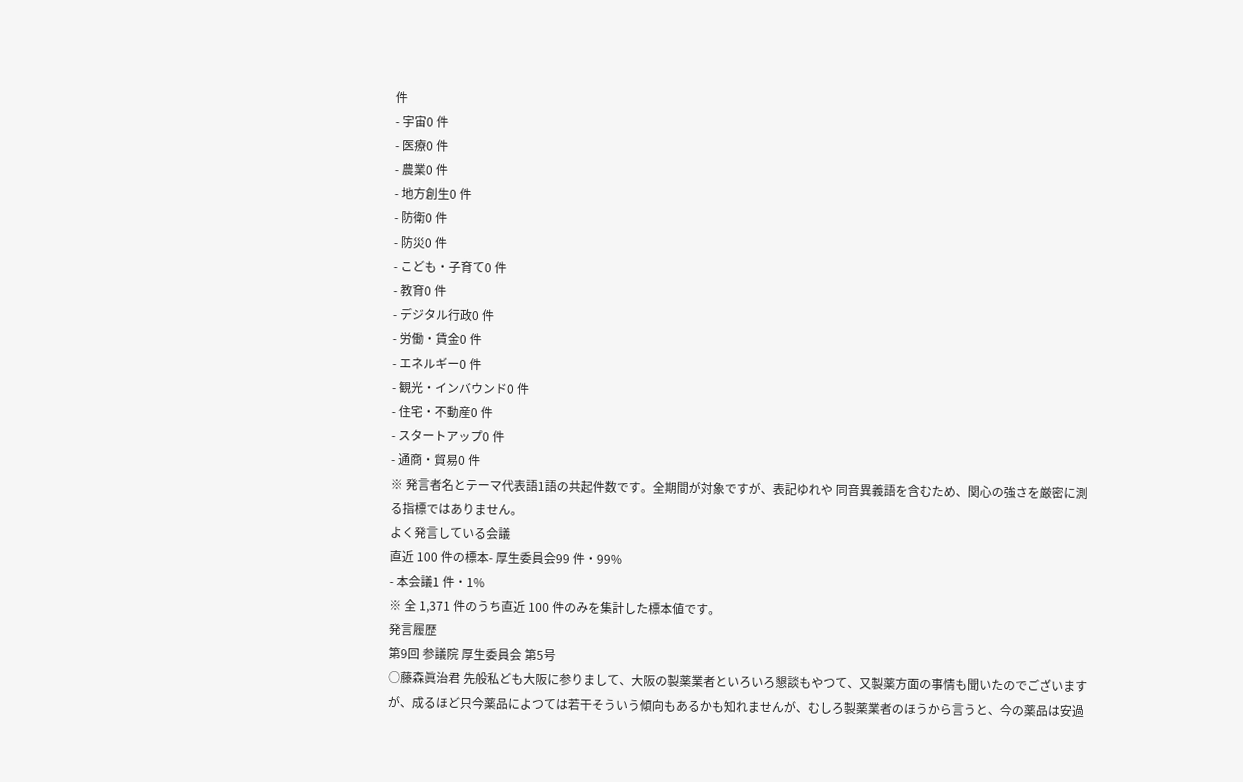件
- 宇宙0 件
- 医療0 件
- 農業0 件
- 地方創生0 件
- 防衛0 件
- 防災0 件
- こども・子育て0 件
- 教育0 件
- デジタル行政0 件
- 労働・賃金0 件
- エネルギー0 件
- 観光・インバウンド0 件
- 住宅・不動産0 件
- スタートアップ0 件
- 通商・貿易0 件
※ 発言者名とテーマ代表語1語の共起件数です。全期間が対象ですが、表記ゆれや 同音異義語を含むため、関心の強さを厳密に測る指標ではありません。
よく発言している会議
直近 100 件の標本- 厚生委員会99 件・99%
- 本会議1 件・1%
※ 全 1,371 件のうち直近 100 件のみを集計した標本値です。
発言履歴
第9回 参議院 厚生委員会 第5号
○藤森眞治君 先般私ども大阪に参りまして、大阪の製薬業者といろいろ懇談もやつて、又製薬方面の事情も聞いたのでございますが、成るほど只今薬品によつては若干そういう傾向もあるかも知れませんが、むしろ製薬業者のほうから言うと、今の薬品は安過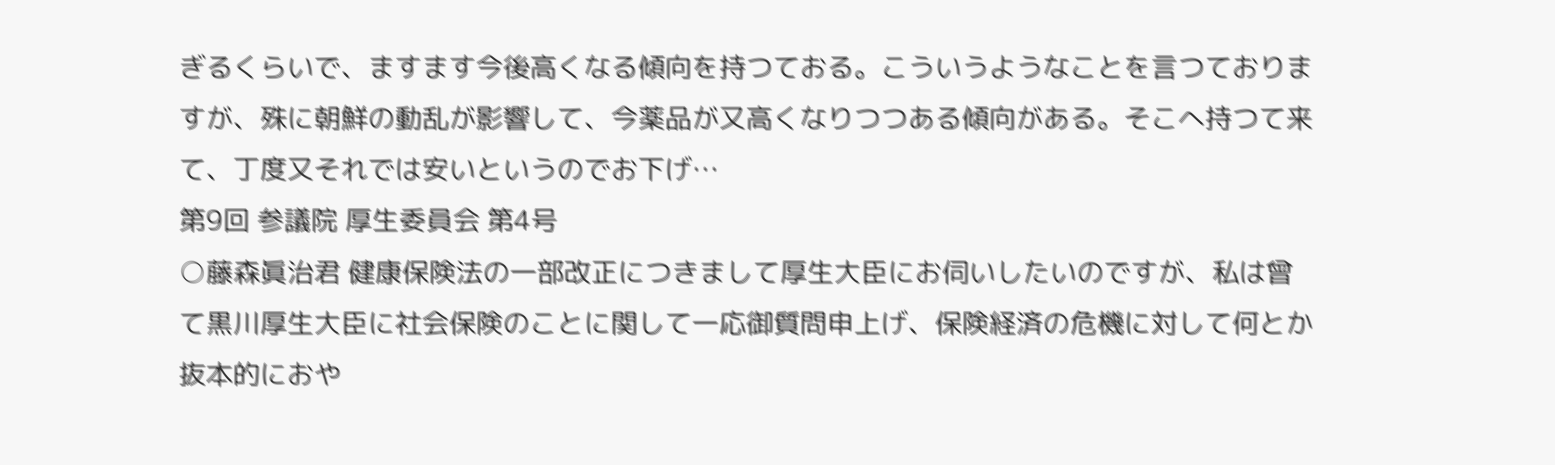ぎるくらいで、ますます今後高くなる傾向を持つておる。こういうようなことを言つておりますが、殊に朝鮮の動乱が影響して、今薬品が又高くなりつつある傾向がある。そこへ持つて来て、丁度又それでは安いというのでお下げ…
第9回 参議院 厚生委員会 第4号
○藤森眞治君 健康保険法の一部改正につきまして厚生大臣にお伺いしたいのですが、私は曾て黒川厚生大臣に社会保険のことに関して一応御質問申上げ、保険経済の危機に対して何とか抜本的におや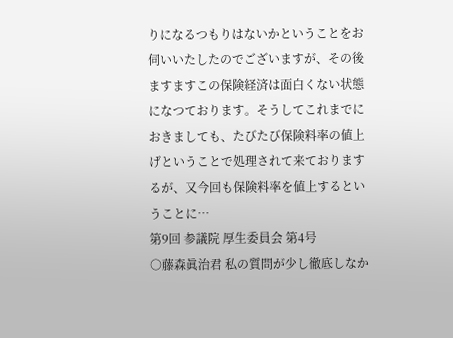りになるつもりはないかということをお伺いいたしたのでございますが、その後ますますこの保険経済は面白くない状態になつております。そうしてこれまでにおきましても、たびたび保険料率の値上げということで処理されて来ておりまするが、又今回も保険料率を値上するということに…
第9回 参議院 厚生委員会 第4号
○藤森眞治君 私の質問が少し徹底しなか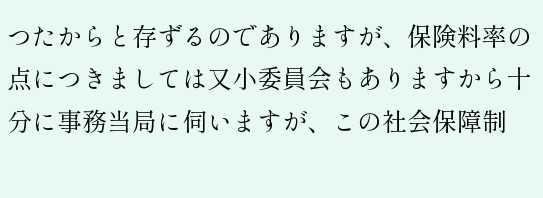つたからと存ずるのでありますが、保険料率の点につきましては又小委員会もありますから十分に事務当局に伺いますが、この社会保障制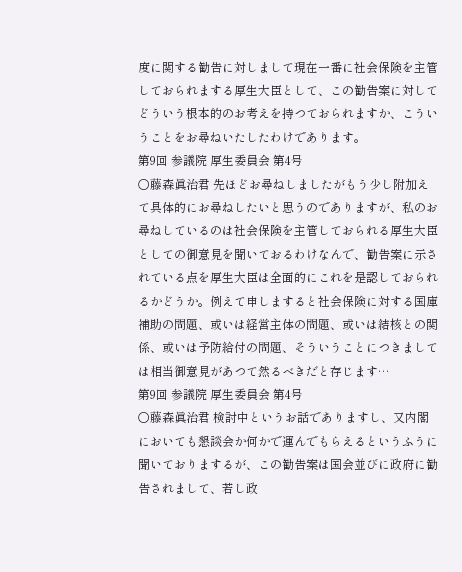度に関する勧告に対しまして現在一番に社会保険を主管しておられまする厚生大臣として、この勧告案に対してどういう根本的のお考えを持つておられますか、こういうことをお尋ねいたしたわけであります。
第9回 参議院 厚生委員会 第4号
○藤森眞治君 先ほどお尋ねしましたがもう少し附加えて具体的にお尋ねしたいと思うのでありますが、私のお尋ねしているのは社会保険を主管しておられる厚生大臣としての御意見を聞いておるわけなんで、勧告案に示されている点を厚生大臣は全面的にこれを是認しておられるかどうか。例えて申しますると社会保険に対する国庫補助の問題、或いは経営主体の問題、或いは結核との関係、或いは予防給付の問題、そういうことにつきましては相当御意見があつて然るべきだと存じます…
第9回 参議院 厚生委員会 第4号
○藤森眞治君 検討中というお話でありますし、又内閣においても懇談会か何かで運んでもらえるというふうに聞いておりまするが、この勧告案は国会並びに政府に勧告されまして、若し政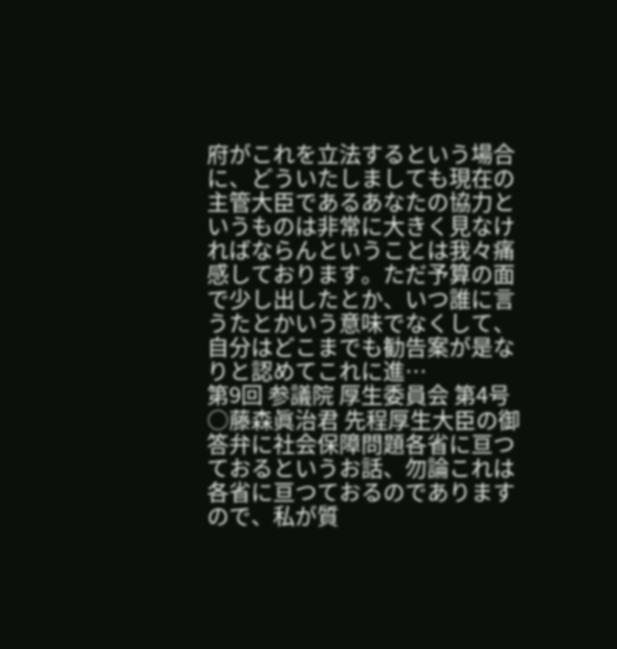府がこれを立法するという場合に、どういたしましても現在の主管大臣であるあなたの協力というものは非常に大きく見なければならんということは我々痛感しております。ただ予算の面で少し出したとか、いつ誰に言うたとかいう意味でなくして、自分はどこまでも勧告案が是なりと認めてこれに進…
第9回 参議院 厚生委員会 第4号
○藤森眞治君 先程厚生大臣の御答弁に社会保障問題各省に亘つておるというお話、勿論これは各省に亘つておるのでありますので、私が質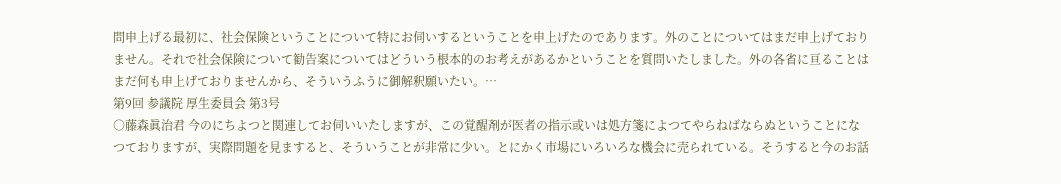問申上げる最初に、社会保険ということについて特にお伺いするということを申上げたのであります。外のことについてはまだ申上げておりません。それで社会保険について勧告案についてはどういう根本的のお考えがあるかということを質問いたしました。外の各省に亘ることはまだ何も申上げておりませんから、そういうふうに御解釈願いたい。…
第9回 参議院 厚生委員会 第3号
○藤森眞治君 今のにちよつと関連してお伺いいたしますが、この覚醒剤が医者の指示或いは処方箋によつてやらねばならぬということになつておりますが、実際問題を見ますると、そういうことが非常に少い。とにかく市場にいろいろな機会に売られている。そうすると今のお話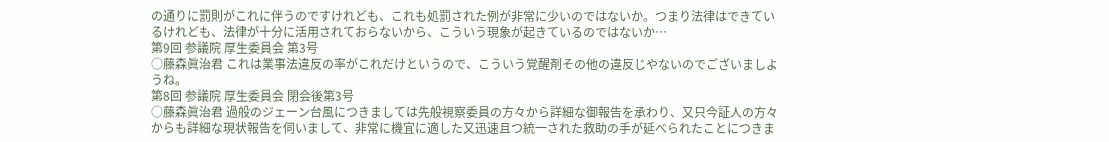の通りに罰則がこれに伴うのですけれども、これも処罰された例が非常に少いのではないか。つまり法律はできているけれども、法律が十分に活用されておらないから、こういう現象が起きているのではないか…
第9回 参議院 厚生委員会 第3号
○藤森眞治君 これは業事法違反の率がこれだけというので、こういう覚醒剤その他の違反じやないのでございましようね。
第8回 参議院 厚生委員会 閉会後第3号
○藤森眞治君 過般のジェーン台風につきましては先般視察委員の方々から詳細な御報告を承わり、又只今証人の方々からも詳細な現状報告を伺いまして、非常に機宜に適した又迅速且つ統一された救助の手が延べられたことにつきま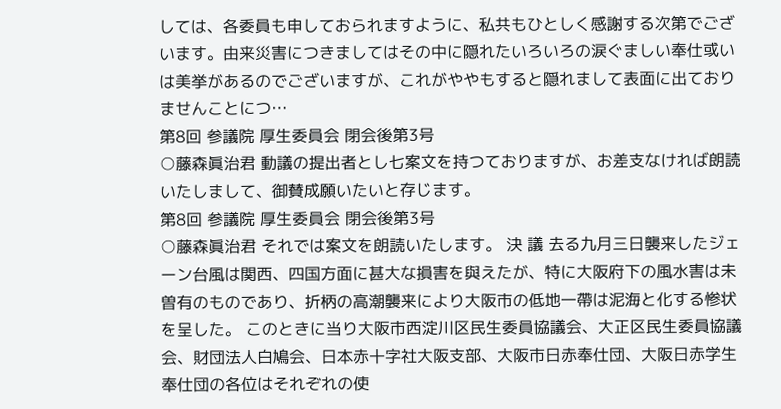しては、各委員も申しておられますように、私共もひとしく感謝する次第でございます。由来災害につきましてはその中に隠れたいろいろの涙ぐましい奉仕或いは美挙があるのでございますが、これがややもすると隠れまして表面に出ておりませんことにつ…
第8回 参議院 厚生委員会 閉会後第3号
○藤森眞治君 動議の提出者とし七案文を持つておりますが、お差支なければ朗読いたしまして、御賛成願いたいと存じます。
第8回 参議院 厚生委員会 閉会後第3号
○藤森眞治君 それでは案文を朗読いたします。 決 議 去る九月三日襲来したジェーン台風は関西、四国方面に甚大な損害を與えたが、特に大阪府下の風水害は未曽有のものであり、折柄の高潮襲来により大阪市の低地一帶は泥海と化する惨状を呈した。 このときに当り大阪市西淀川区民生委員協議会、大正区民生委員協議会、財団法人白鳩会、日本赤十字社大阪支部、大阪市日赤奉仕団、大阪日赤学生奉仕団の各位はそれぞれの使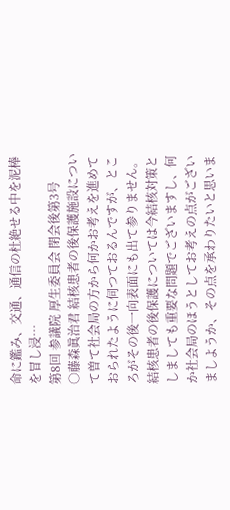命に鑑み、交通、通信の杜絶せる中を泥棒を冒し浸…
第8回 参議院 厚生委員会 閉会後第3号
○藤森眞治君 結核患者の後保護施設について曽て社会局の方から何かお考えを進めておられたように伺つておるんですが、ところがその後一向表面にも出て参りません。結核患者の後保護については今結核対策としましても重要な問題でございますし、何か社会局のほうとしてお考えの点がございましようか、その点を承わりたいと思いま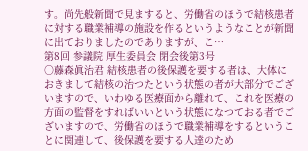す。尚先般新聞で見ますると、労働省のほうで結核患者に対する職業補導の施設を作るというようなことが新聞に出ておりましたのでありますが、こ…
第8回 参議院 厚生委員会 閉会後第3号
○藤森眞治君 結核患者の後保護を要する者は、大体におきまして結核の治つたという状態の者が大部分でございますので、いわゆる医療面から離れて、これを医療の方面の監督をすればいいという状態になつておる者でございますので、労働省のほうで職業補導をするということに関連して、後保護を要する人達のため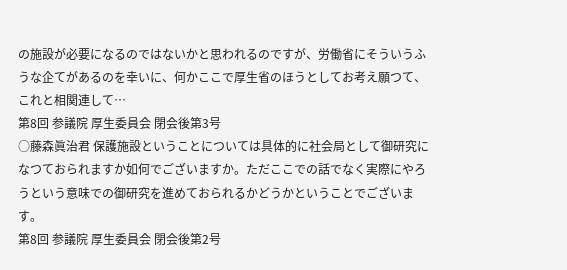の施設が必要になるのではないかと思われるのですが、労働省にそういうふうな企てがあるのを幸いに、何かここで厚生省のほうとしてお考え願つて、これと相関連して…
第8回 参議院 厚生委員会 閉会後第3号
○藤森眞治君 保護施設ということについては具体的に社会局として御研究になつておられますか如何でございますか。ただここでの話でなく実際にやろうという意味での御研究を進めておられるかどうかということでございます。
第8回 参議院 厚生委員会 閉会後第2号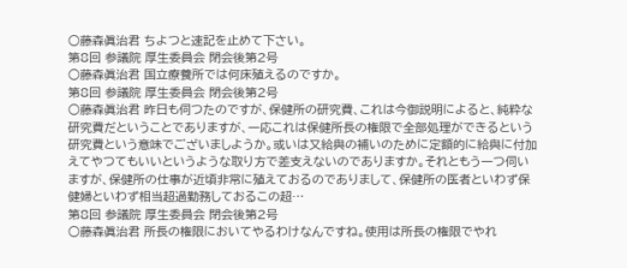○藤森眞治君 ちよつと速記を止めて下さい。
第8回 参議院 厚生委員会 閉会後第2号
○藤森眞治君 国立療養所では何床殖えるのですか。
第8回 参議院 厚生委員会 閉会後第2号
○藤森眞治君 昨日も伺つたのですが、保健所の研究費、これは今御説明によると、純粋な研究費だということでありますが、一応これは保健所長の権限で全部処理ができるという研究費という意味でございましようか。或いは又給與の補いのために定額的に給與に付加えてやつてもいいというような取り方で差支えないのでありますか。それともう一つ伺いますが、保健所の仕事が近頃非常に殖えておるのでありまして、保健所の医者といわず保健婦といわず相当超過勤務しておるこの超…
第8回 参議院 厚生委員会 閉会後第2号
○藤森眞治君 所長の権限においてやるわけなんですね。使用は所長の権限でやれ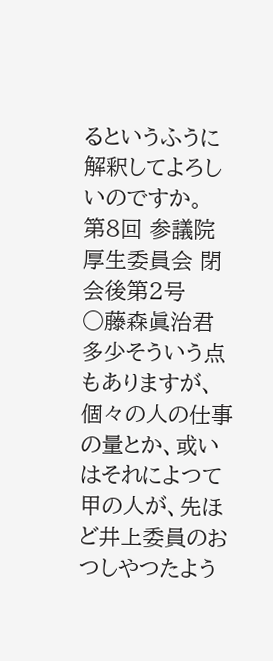るというふうに解釈してよろしいのですか。
第8回 参議院 厚生委員会 閉会後第2号
○藤森眞治君 多少そういう点もありますが、個々の人の仕事の量とか、或いはそれによつて甲の人が、先ほど井上委員のおつしやつたよう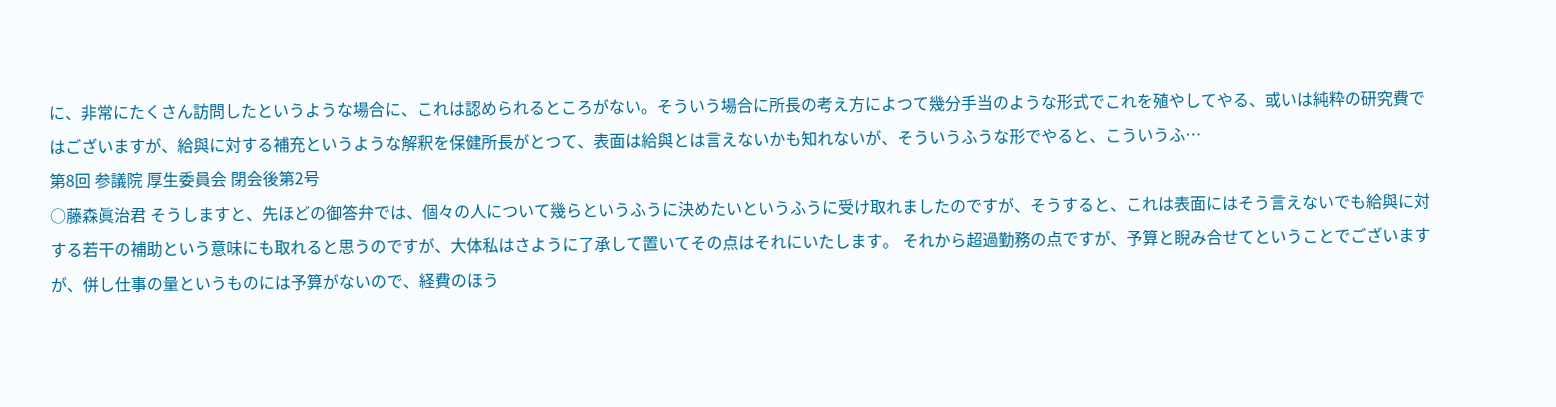に、非常にたくさん訪問したというような場合に、これは認められるところがない。そういう場合に所長の考え方によつて幾分手当のような形式でこれを殖やしてやる、或いは純粋の研究費ではございますが、給與に対する補充というような解釈を保健所長がとつて、表面は給與とは言えないかも知れないが、そういうふうな形でやると、こういうふ…
第8回 参議院 厚生委員会 閉会後第2号
○藤森眞治君 そうしますと、先ほどの御答弁では、個々の人について幾らというふうに決めたいというふうに受け取れましたのですが、そうすると、これは表面にはそう言えないでも給與に対する若干の補助という意味にも取れると思うのですが、大体私はさように了承して置いてその点はそれにいたします。 それから超過勤務の点ですが、予算と睨み合せてということでございますが、併し仕事の量というものには予算がないので、経費のほう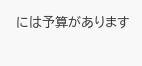には予算があります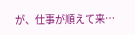が、仕事が順えて来…